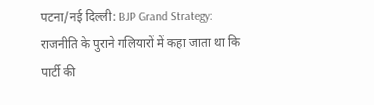पटना/नई दिल्ली: BJP Grand Strategy: राजनीति के पुराने गलियारों में कहा जाता था कि पार्टी की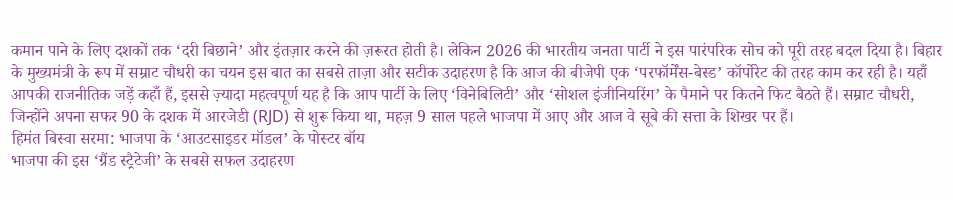कमान पाने के लिए दशकों तक ‘दरी बिछाने’ और इंतज़ार करने की ज़रूरत होती है। लेकिन 2026 की भारतीय जनता पार्टी ने इस पारंपरिक सोच को पूरी तरह बदल दिया है। बिहार के मुख्यमंत्री के रूप में सम्राट चौधरी का चयन इस बात का सबसे ताज़ा और सटीक उदाहरण है कि आज की बीजेपी एक ‘परफॉर्मेंस-बेस्ड’ कॉर्पोरेट की तरह काम कर रही है। यहाँ आपकी राजनीतिक जड़ें कहाँ हैं, इससे ज़्यादा महत्वपूर्ण यह है कि आप पार्टी के लिए ‘विनेबिलिटी’ और ‘सोशल इंजीनियरिंग’ के पैमाने पर कितने फिट बैठते हैं। सम्राट चौधरी, जिन्होंने अपना सफर 90 के दशक में आरजेडी (RJD) से शुरू किया था, महज़ 9 साल पहले भाजपा में आए और आज वे सूबे की सत्ता के शिखर पर हैं।
हिमंत बिस्वा सरमा: भाजपा के ‘आउटसाइडर मॉडल’ के पोस्टर बॉय
भाजपा की इस ‘ग्रैंड स्ट्रैटेजी’ के सबसे सफल उदाहरण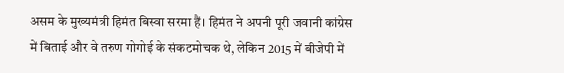असम के मुख्यमंत्री हिमंत बिस्वा सरमा हैं। हिमंत ने अपनी पूरी जवानी कांग्रेस में बिताई और वे तरुण गोगोई के संकटमोचक थे, लेकिन 2015 में बीजेपी में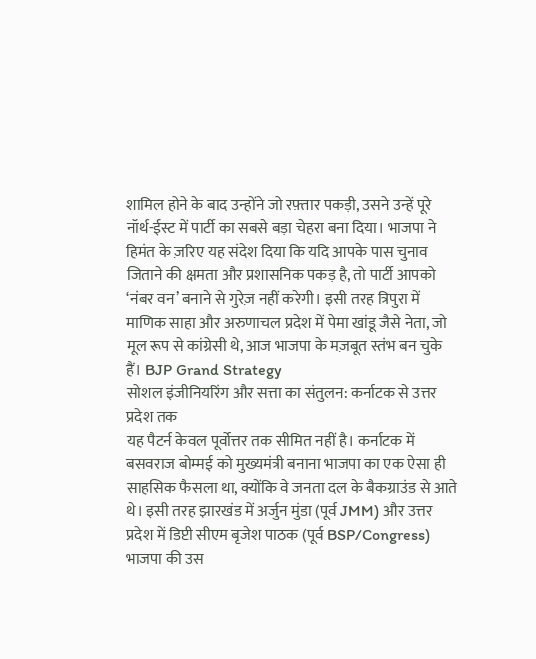शामिल होने के बाद उन्होंने जो रफ़्तार पकड़ी, उसने उन्हें पूरे नॉर्थ-ईस्ट में पार्टी का सबसे बड़ा चेहरा बना दिया। भाजपा ने हिमंत के ज़रिए यह संदेश दिया कि यदि आपके पास चुनाव जिताने की क्षमता और प्रशासनिक पकड़ है, तो पार्टी आपको ‘नंबर वन’ बनाने से गुरेज़ नहीं करेगी। इसी तरह त्रिपुरा में माणिक साहा और अरुणाचल प्रदेश में पेमा खांडू जैसे नेता, जो मूल रूप से कांग्रेसी थे, आज भाजपा के मज़बूत स्तंभ बन चुके हैं। BJP Grand Strategy
सोशल इंजीनियरिंग और सत्ता का संतुलन: कर्नाटक से उत्तर प्रदेश तक
यह पैटर्न केवल पूर्वोत्तर तक सीमित नहीं है। कर्नाटक में बसवराज बोम्मई को मुख्यमंत्री बनाना भाजपा का एक ऐसा ही साहसिक फैसला था, क्योंकि वे जनता दल के बैकग्राउंड से आते थे। इसी तरह झारखंड में अर्जुन मुंडा (पूर्व JMM) और उत्तर प्रदेश में डिप्टी सीएम बृजेश पाठक (पूर्व BSP/Congress) भाजपा की उस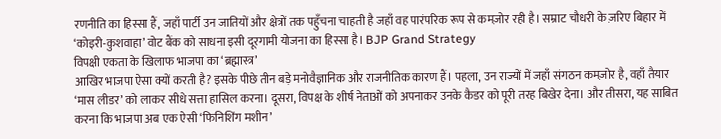रणनीति का हिस्सा हैं, जहाँ पार्टी उन जातियों और क्षेत्रों तक पहुँचना चाहती है जहाँ वह पारंपरिक रूप से कमज़ोर रही है। सम्राट चौधरी के ज़रिए बिहार में ‘कोइरी-कुशवाहा’ वोट बैंक को साधना इसी दूरगामी योजना का हिस्सा है। BJP Grand Strategy
विपक्षी एकता के खिलाफ भाजपा का ‘ब्रह्मास्त्र’
आखिर भाजपा ऐसा क्यों करती है? इसके पीछे तीन बड़े मनोवैज्ञानिक और राजनीतिक कारण हैं। पहला, उन राज्यों में जहाँ संगठन कमज़ोर है, वहाँ तैयार ‘मास लीडर’ को लाकर सीधे सत्ता हासिल करना। दूसरा, विपक्ष के शीर्ष नेताओं को अपनाकर उनके कैडर को पूरी तरह बिखेर देना। और तीसरा, यह साबित करना कि भाजपा अब एक ऐसी ‘फिनिशिंग मशीन’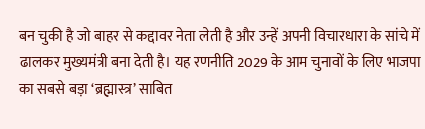बन चुकी है जो बाहर से कद्दावर नेता लेती है और उन्हें अपनी विचारधारा के सांचे में ढालकर मुख्यमंत्री बना देती है। यह रणनीति 2029 के आम चुनावों के लिए भाजपा का सबसे बड़ा ‘ब्रह्मास्त्र’ साबित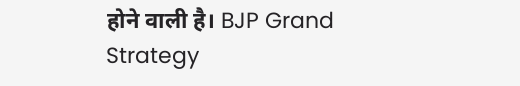होने वाली है। BJP Grand Strategy